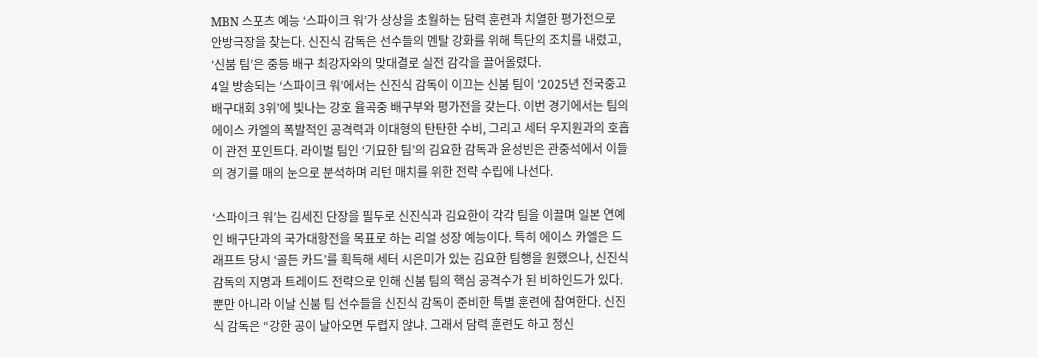MBN 스포츠 예능 ‘스파이크 워’가 상상을 초월하는 담력 훈련과 치열한 평가전으로 안방극장을 찾는다. 신진식 감독은 선수들의 멘탈 강화를 위해 특단의 조치를 내렸고, ‘신붐 팀’은 중등 배구 최강자와의 맞대결로 실전 감각을 끌어올렸다.
4일 방송되는 ‘스파이크 워’에서는 신진식 감독이 이끄는 신붐 팀이 ‘2025년 전국중고배구대회 3위’에 빛나는 강호 율곡중 배구부와 평가전을 갖는다. 이번 경기에서는 팀의 에이스 카엘의 폭발적인 공격력과 이대형의 탄탄한 수비, 그리고 세터 우지원과의 호흡이 관전 포인트다. 라이벌 팀인 ‘기묘한 팀’의 김요한 감독과 윤성빈은 관중석에서 이들의 경기를 매의 눈으로 분석하며 리턴 매치를 위한 전략 수립에 나선다.

‘스파이크 워’는 김세진 단장을 필두로 신진식과 김요한이 각각 팀을 이끌며 일본 연예인 배구단과의 국가대항전을 목표로 하는 리얼 성장 예능이다. 특히 에이스 카엘은 드래프트 당시 ‘골든 카드’를 획득해 세터 시은미가 있는 김요한 팀행을 원했으나, 신진식 감독의 지명과 트레이드 전략으로 인해 신붐 팀의 핵심 공격수가 된 비하인드가 있다.
뿐만 아니라 이날 신붐 팀 선수들을 신진식 감독이 준비한 특별 훈련에 참여한다. 신진식 감독은 “강한 공이 날아오면 두렵지 않냐. 그래서 담력 훈련도 하고 정신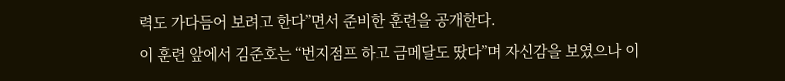력도 가다듬어 보려고 한다”면서 준비한 훈련을 공개한다.
이 훈련 앞에서 김준호는 “번지점프 하고 금메달도 땄다”며 자신감을 보였으나 이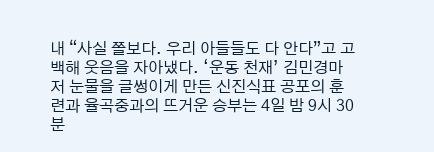내 “사실 쫄보다. 우리 아들들도 다 안다”고 고백해 웃음을 자아냈다. ‘운동 천재’ 김민경마저 눈물을 글썽이게 만든 신진식표 공포의 훈련과 율곡중과의 뜨거운 승부는 4일 밤 9시 30분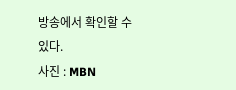방송에서 확인할 수 있다.
사진 : MBN